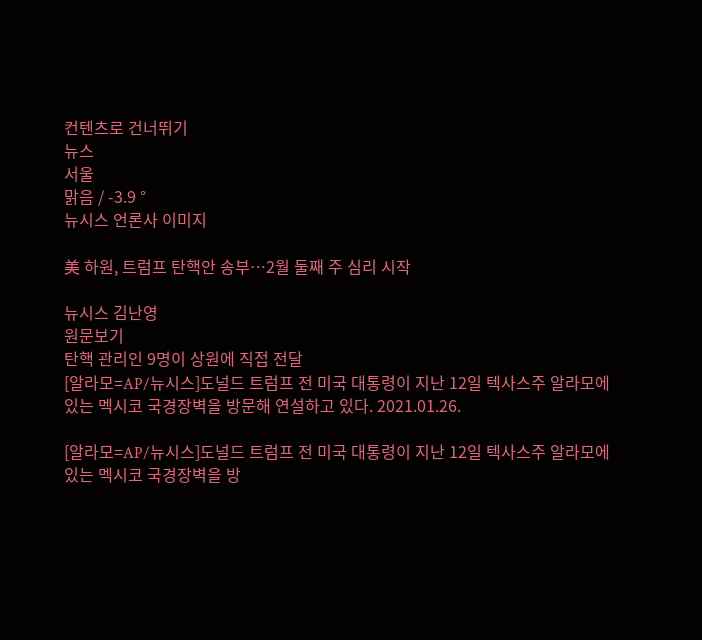컨텐츠로 건너뛰기
뉴스
서울
맑음 / -3.9 °
뉴시스 언론사 이미지

美 하원, 트럼프 탄핵안 송부…2월 둘째 주 심리 시작

뉴시스 김난영
원문보기
탄핵 관리인 9명이 상원에 직접 전달
[알라모=AP/뉴시스]도널드 트럼프 전 미국 대통령이 지난 12일 텍사스주 알라모에 있는 멕시코 국경장벽을 방문해 연설하고 있다. 2021.01.26.

[알라모=AP/뉴시스]도널드 트럼프 전 미국 대통령이 지난 12일 텍사스주 알라모에 있는 멕시코 국경장벽을 방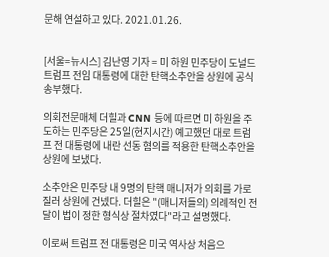문해 연설하고 있다. 2021.01.26.


[서울=뉴시스] 김난영 기자 = 미 하원 민주당이 도널드 트럼프 전임 대통령에 대한 탄핵소추안을 상원에 공식 송부했다.

의회전문매체 더힐과 CNN 등에 따르면 미 하원을 주도하는 민주당은 25일(현지시간) 예고했던 대로 트럼프 전 대통령에 내란 선동 혐의를 적용한 탄핵소추안을 상원에 보냈다.

소추안은 민주당 내 9명의 탄핵 매니저가 의회를 가로질러 상원에 건넸다. 더힐은 "(매니저들의) 의례적인 전달이 법이 정한 형식상 절차였다"라고 설명했다.

이로써 트럼프 전 대통령은 미국 역사상 처음으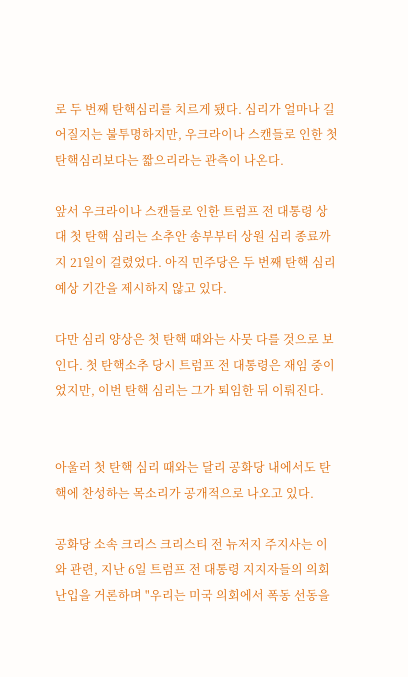로 두 번째 탄핵심리를 치르게 됐다. 심리가 얼마나 길어질지는 불투명하지만, 우크라이나 스캔들로 인한 첫 탄핵심리보다는 짧으리라는 관측이 나온다.

앞서 우크라이나 스캔들로 인한 트럼프 전 대통령 상대 첫 탄핵 심리는 소추안 송부부터 상원 심리 종료까지 21일이 걸렸었다. 아직 민주당은 두 번째 탄핵 심리 예상 기간을 제시하지 않고 있다.

다만 심리 양상은 첫 탄핵 때와는 사뭇 다를 것으로 보인다. 첫 탄핵소추 당시 트럼프 전 대통령은 재임 중이었지만, 이번 탄핵 심리는 그가 퇴임한 뒤 이뤄진다.


아울러 첫 탄핵 심리 때와는 달리 공화당 내에서도 탄핵에 찬성하는 목소리가 공개적으로 나오고 있다.

공화당 소속 크리스 크리스티 전 뉴저지 주지사는 이와 관련, 지난 6일 트럼프 전 대통령 지지자들의 의회 난입을 거론하며 "우리는 미국 의회에서 폭동 선동을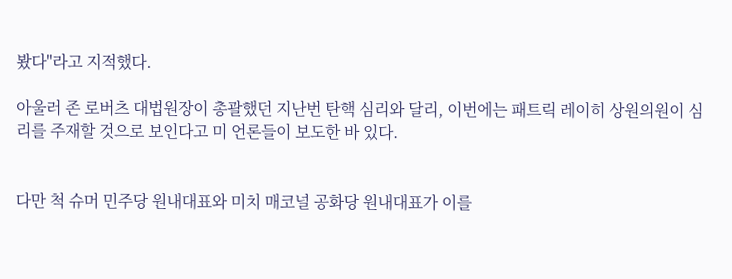봤다"라고 지적했다.

아울러 존 로버츠 대법원장이 총괄했던 지난번 탄핵 심리와 달리, 이번에는 패트릭 레이히 상원의원이 심리를 주재할 것으로 보인다고 미 언론들이 보도한 바 있다.


다만 척 슈머 민주당 원내대표와 미치 매코널 공화당 원내대표가 이를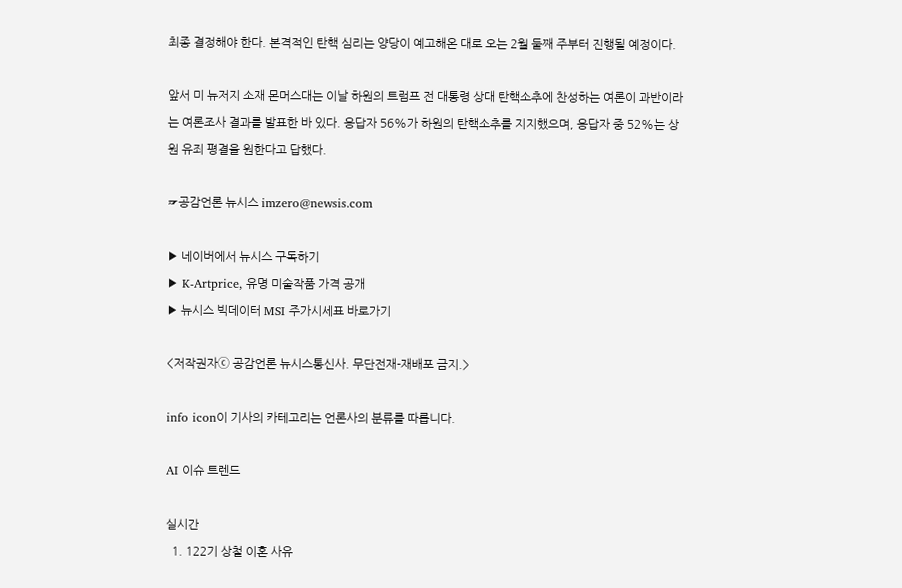최종 결정해야 한다. 본격적인 탄핵 심리는 양당이 예고해온 대로 오는 2월 둘째 주부터 진행될 예정이다.

앞서 미 뉴저지 소재 몬머스대는 이날 하원의 트럼프 전 대통령 상대 탄핵소추에 찬성하는 여론이 과반이라는 여론조사 결과를 발표한 바 있다. 응답자 56%가 하원의 탄핵소추를 지지했으며, 응답자 중 52%는 상원 유죄 평결을 원한다고 답했다.

☞공감언론 뉴시스 imzero@newsis.com

▶ 네이버에서 뉴시스 구독하기
▶ K-Artprice, 유명 미술작품 가격 공개
▶ 뉴시스 빅데이터 MSI 주가시세표 바로가기

<저작권자ⓒ 공감언론 뉴시스통신사. 무단전재-재배포 금지.>

info icon이 기사의 카테고리는 언론사의 분류를 따릅니다.

AI 이슈 트렌드

실시간
  1. 122기 상철 이혼 사유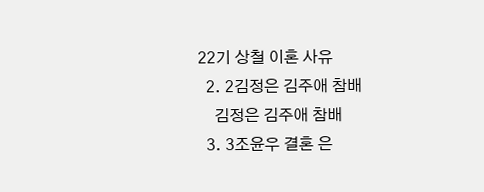22기 상철 이혼 사유
  2. 2김정은 김주애 참배
    김정은 김주애 참배
  3. 3조윤우 결혼 은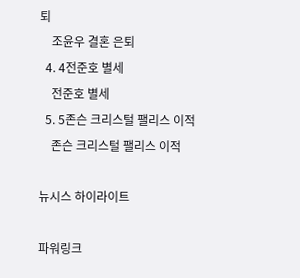퇴
    조윤우 결혼 은퇴
  4. 4전준호 별세
    전준호 별세
  5. 5존슨 크리스털 팰리스 이적
    존슨 크리스털 팰리스 이적

뉴시스 하이라이트

파워링크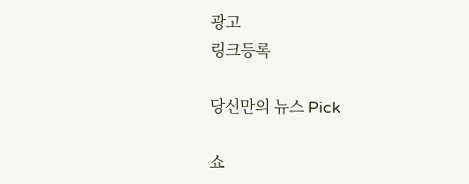광고
링크등록

당신만의 뉴스 Pick

쇼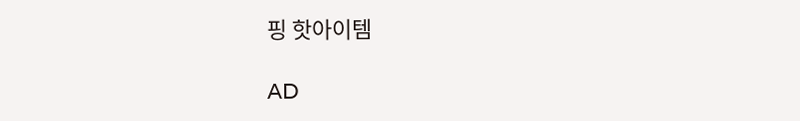핑 핫아이템

AD